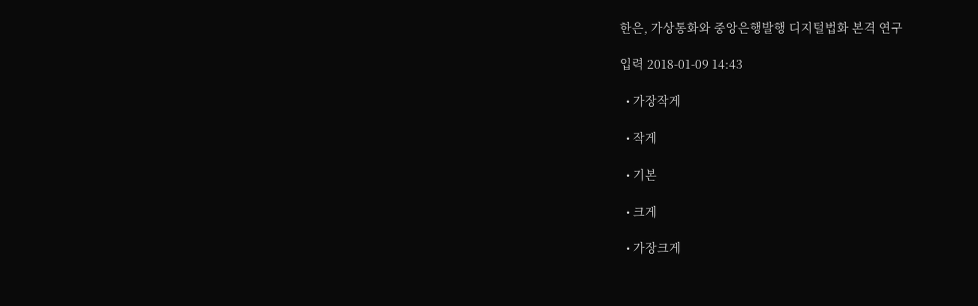한은, 가상통화와 중앙은행발행 디지털법화 본격 연구

입력 2018-01-09 14:43

  • 가장작게

  • 작게

  • 기본

  • 크게

  • 가장크게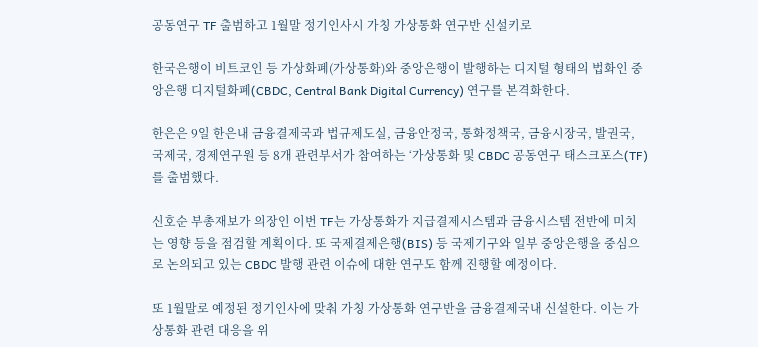공동연구 TF 출범하고 1월말 정기인사시 가칭 가상통화 연구반 신설키로

한국은행이 비트코인 등 가상화폐(가상통화)와 중앙은행이 발행하는 디지털 형태의 법화인 중앙은행 디지털화폐(CBDC, Central Bank Digital Currency) 연구를 본격화한다.

한은은 9일 한은내 금융결제국과 법규제도실, 금융안정국, 통화정책국, 금융시장국, 발권국, 국제국, 경제연구원 등 8개 관련부서가 참여하는 ‘가상통화 및 CBDC 공동연구 태스크포스(TF)를 출범했다.

신호순 부총재보가 의장인 이번 TF는 가상통화가 지급결제시스템과 금융시스템 전반에 미치는 영향 등을 점검할 계획이다. 또 국제결제은행(BIS) 등 국제기구와 일부 중앙은행을 중심으로 논의되고 있는 CBDC 발행 관련 이슈에 대한 연구도 함께 진행할 예정이다.

또 1월말로 예정된 정기인사에 맞춰 가칭 가상통화 연구반을 금융결제국내 신설한다. 이는 가상통화 관련 대응을 위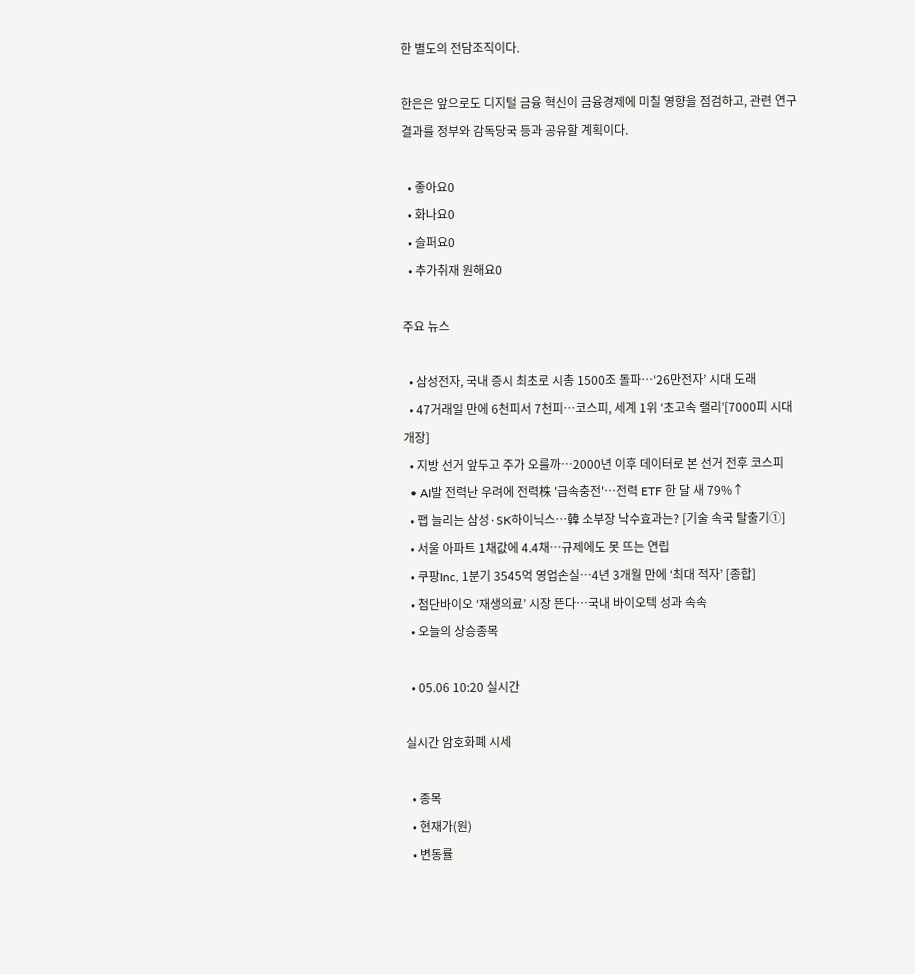한 별도의 전담조직이다.

한은은 앞으로도 디지털 금융 혁신이 금융경제에 미칠 영향을 점검하고, 관련 연구결과를 정부와 감독당국 등과 공유할 계획이다.

  • 좋아요0
  • 화나요0
  • 슬퍼요0
  • 추가취재 원해요0

주요 뉴스

  • 삼성전자, 국내 증시 최초로 시총 1500조 돌파…‘26만전자’ 시대 도래
  • 47거래일 만에 6천피서 7천피…코스피, 세계 1위 ‘초고속 랠리’[7000피 시대 개장]
  • 지방 선거 앞두고 주가 오를까⋯2000년 이후 데이터로 본 선거 전후 코스피
  • AI발 전력난 우려에 전력株 '급속충전'…전력 ETF 한 달 새 79%↑
  • 팹 늘리는 삼성·SK하이닉스…韓 소부장 낙수효과는? [기술 속국 탈출기①]
  • 서울 아파트 1채값에 4.4채…규제에도 못 뜨는 연립
  • 쿠팡Inc, 1분기 3545억 영업손실⋯4년 3개월 만에 ‘최대 적자’ [종합]
  • 첨단바이오 ‘재생의료’ 시장 뜬다…국내 바이오텍 성과 속속
  • 오늘의 상승종목

  • 05.06 10:20 실시간

실시간 암호화폐 시세

  • 종목
  • 현재가(원)
  • 변동률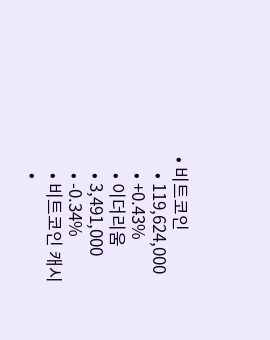• 비트코인
    • 119,624,000
    • +0.43%
    • 이더리움
    • 3,491,000
    • -0.34%
    • 비트코인 캐시
    •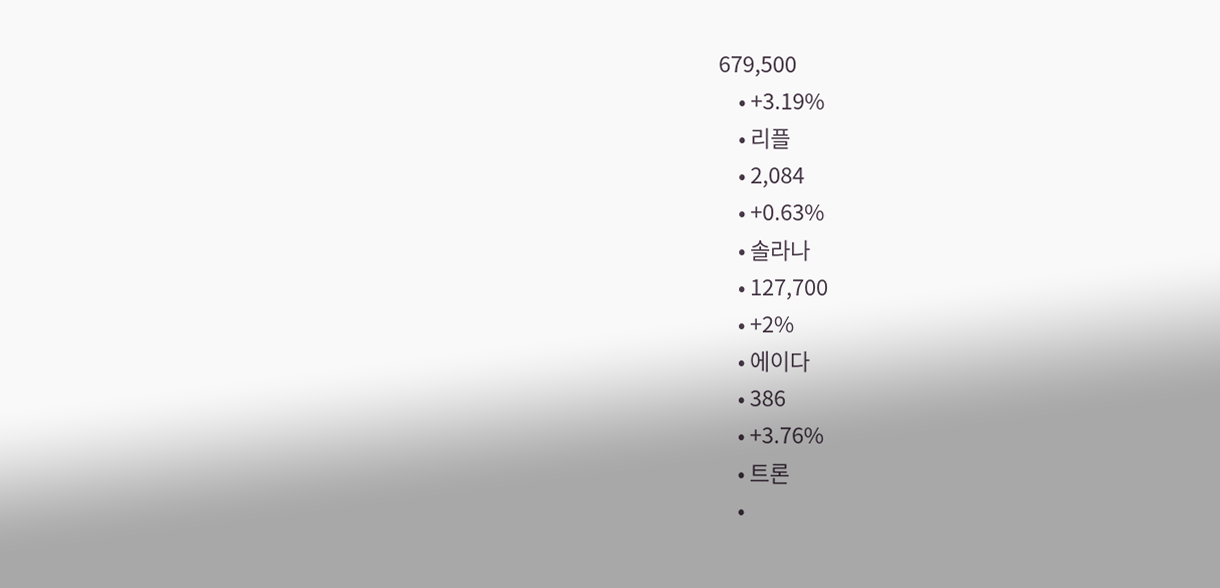679,500
    • +3.19%
    • 리플
    • 2,084
    • +0.63%
    • 솔라나
    • 127,700
    • +2%
    • 에이다
    • 386
    • +3.76%
    • 트론
    •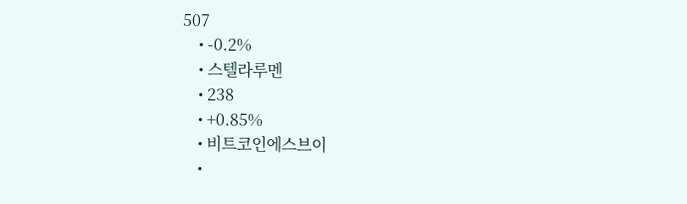507
    • -0.2%
    • 스텔라루멘
    • 238
    • +0.85%
    • 비트코인에스브이
    •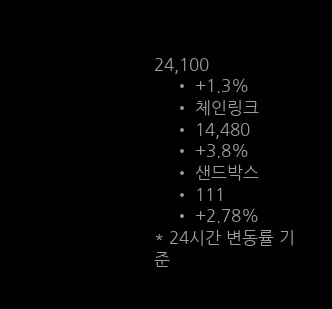24,100
    • +1.3%
    • 체인링크
    • 14,480
    • +3.8%
    • 샌드박스
    • 111
    • +2.78%
* 24시간 변동률 기준